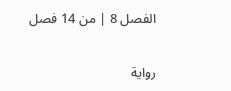الفصل 8 | من 14 فصل

رواية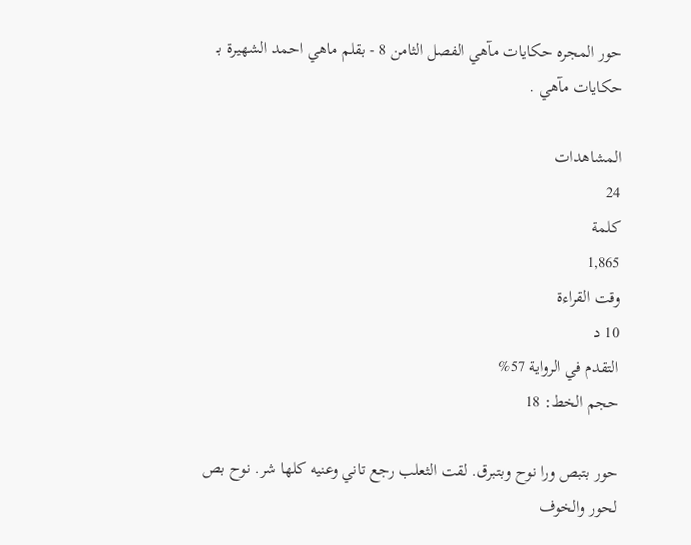حور المجره حكايات مآهي الفصل الثامن 8 - بقلم ماهي احمد الشهيرة بـ حكايات مآهي .

المشاهدات
24
كلمة
1,865
وقت القراءة
10 د
التقدم في الرواية 57%
حجم الخط: 18

حور بتبص ورا نوح وبتبرق. لقت الثعلب رجع تاني وعنيه كلها شر. نوح بص لحور والخوف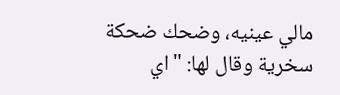مالي عينيه، وضحك ضحكة سخرية وقال لها: "اي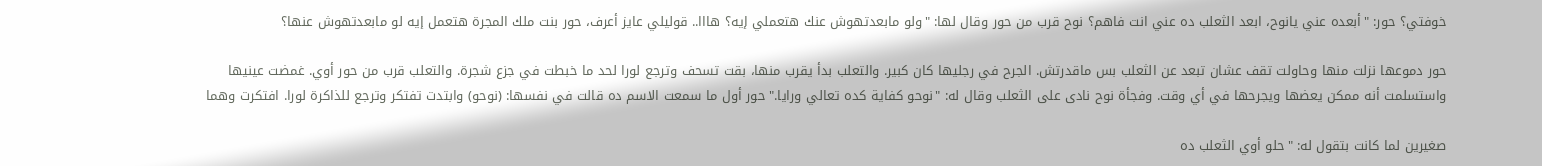خوفتي؟ حور: "أبعده عني يانوح، ابعد الثعلب ده عني انت فاهم؟ نوح قرب من حور وقال لها: "ولو مابعدتهوش عنك هتعملي إيه؟ هااا.. قوليلي عايز أعرف، حور بنت ملك المجرة هتعمل إيه لو مابعدتهوش عنها؟

حور دموعها نزلت منها وحاولت تقف عشان تبعد عن الثعلب بس ماقدرتش. الجرح في رجليها كان كبير. والتعلب بدأ يقرب منها، بقت تسحف وترجع لورا لحد ما خبطت في جزع شجرة. والتعلب قرب من حور أوي. غمضت عينيها واستسلمت أنه ممكن يعضها ويجرحها في أي وقت. وفجأة نوح نادى على الثعلب وقال له: "نوحو كفاية كده تعالي ورايا." حور أول ما سمعت الاسم ده قالت في نفسها: (نوحو) وابتدت تفتكر وترجع للذاكرة لورا. افتكرت وهما

صغيرين لما كانت بتقول له: "حلو أوي الثعلب ده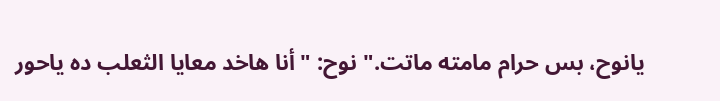يانوح، بس حرام مامته ماتت." نوح: "أنا هاخد معايا الثعلب ده ياحور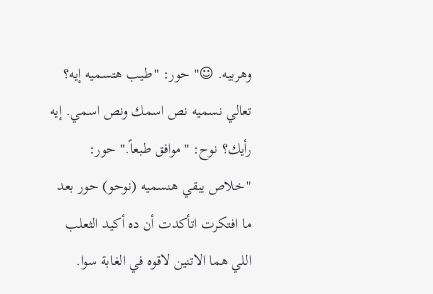وهربيه. ☺" حور: "طيب هتسميه إيه؟ تعالي نسميه نص اسمك ونص اسمي. إيه رأيك؟ نوح: "موافق طبعاً." حور: "خلاص يبقي هنسميه (نوحو) حور بعد ما افتكرت اتأكدت أن ده أكيد الثعلب اللي هما الاتنين لاقوه في الغابة سوا.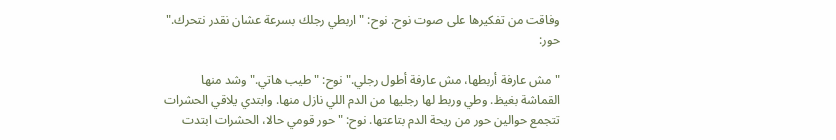وفاقت من تفكيرها على صوت نوح. نوح: "اربطي رجلك بسرعة عشان نقدر نتحرك." حور:

"مش عارفة أربطها، مش عارفة أطول رجلي." نوح: "طيب هاتي." وشد منها القماشة بغيظ. وطي وربط لها رجليها من الدم اللي نازل منها. وابتدي يلاقي الحشرات تتجمع حوالين حور من ريحة الدم بتاعتها. نوح: "حور قومي حالا، الحشرات ابتدت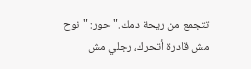تتجمع من ريحة دمك." حور: "نوح مش قادرة أتحرك، رجلي مش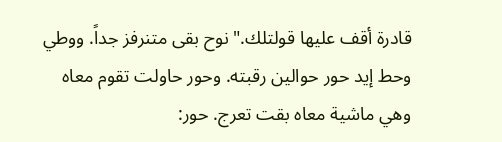قادرة أقف عليها قولتلك." نوح بقى متنرفز جداً. ووطي وحط إيد حور حوالين رقبته. وحور حاولت تقوم معاه وهي ماشية معاه بقت تعرج. حور: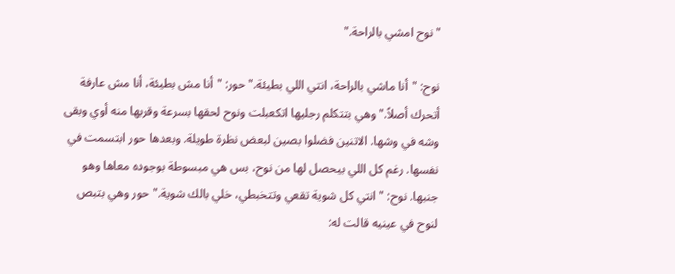"نوح امشي بالراحة."

نوح: "أنا ماشي بالراحة، انتي اللي بطيئة." حور: "أنا مش بطيئة، أنا مش عارفة أتحرك أصلاً." وهي بتتكلم رجليها اتكعبلت ونوح لحقها بسرعة وقربها منه أوي وبقى وشه في وشها. الاتنين فضلوا بصين لبعض نظرة طويلة. وبعدها حور ابتسمت في نفسها. رغم كل اللي بيحصل لها من نوح، بس هي مبسوطة بوجوده معاها وهو جنبها. نوح: "انتي كل شوية تقعي وتتخبطي، خلي بالك شوية." حور وهي بتبص لنوح في عينيه قالت له: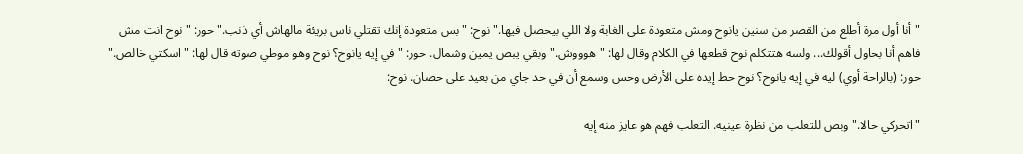"أنا أول مرة أطلع من القصر من سنين يانوح ومش متعودة على الغابة ولا اللي بيحصل فيها." نوح: "بس متعودة إنك تقتلي ناس بريئة مالهاش أي ذنب." حور: "نوح انت مش فاهم أنا بحاول أقولك... ولسه هتتكلم نوح قطعها في الكلام وقال لها: "هوووش." وبقي يبص يمين وشمال. حور: "في إيه يانوح؟ نوح وهو موطي صوته قال لها: "اسكتي خالص." حور: (بالراحة أوي) ليه في إيه يانوح؟ نوح حط إيده على الأرض وحس وسمع أن في حد جاي من بعيد على حصان. نوح:

"اتحركي حالا." وبص للتعلب من نظرة عينيه. التعلب فهم هو عايز منه إيه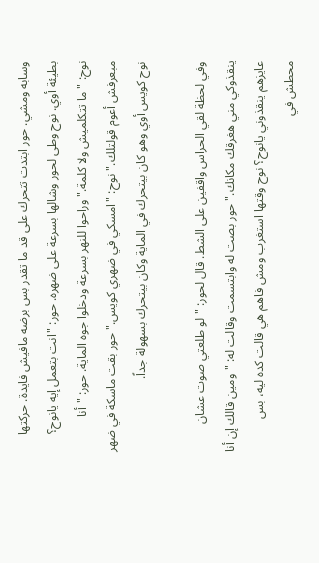وسابه ومشي. حور ابتدت تتحرك على قد ما تقدر بس برضه مافيش فايدة. حركتها بطيئة أوي. نوح وطى لحور وشالها بسرعة على ضهره. حور: "انت بتعمل إيه يانوح؟ نوح: "ما تتكلميش ولا كلمة." وراحوا للنهر بسرعة ودخلوا جوه الماية. حور: "أنا مبعرفش أعوم قولتلك." نوح: "امسكي في ضهري كويس." حور بقت ماسكة في ضهر نوح كويس أوي وهو كان بيتحرك في الماية وكان بيتحرك بسهولة جداً.

وفي لحظة لقي الحراس واقفين على الشط. قال لحور: "لو طلعتي صوت عشان ينقذوكي مني هغرقك مكانك." حور بصت له وابتسمت وقالت له: "ومين قالك إن أنا عايزهم ينقذوني يانوح؟ نوح وقتها استغرب ومش فاهم هي قالت كده ليه، بس محطش في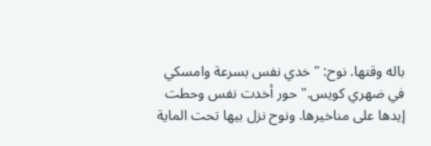باله وقتها. نوح: "خدي نفس بسرعة وامسكي في ضهري كويس." حور أخدت نفس وحطت إيدها على مناخيرها. ونوح نزل بيها تحت الماية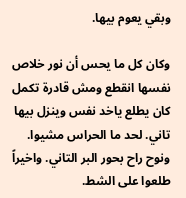وبقي يعوم بيها.

وكان كل ما يحس أن نور خلاص نفسها انقطع ومش قادرة تكمل كان يطلع ياخد نفس وينزل بيها تاني. لحد ما الحراس مشيوا. ونوح راح بحور البر التاني. واخيراً طلعوا على الشط.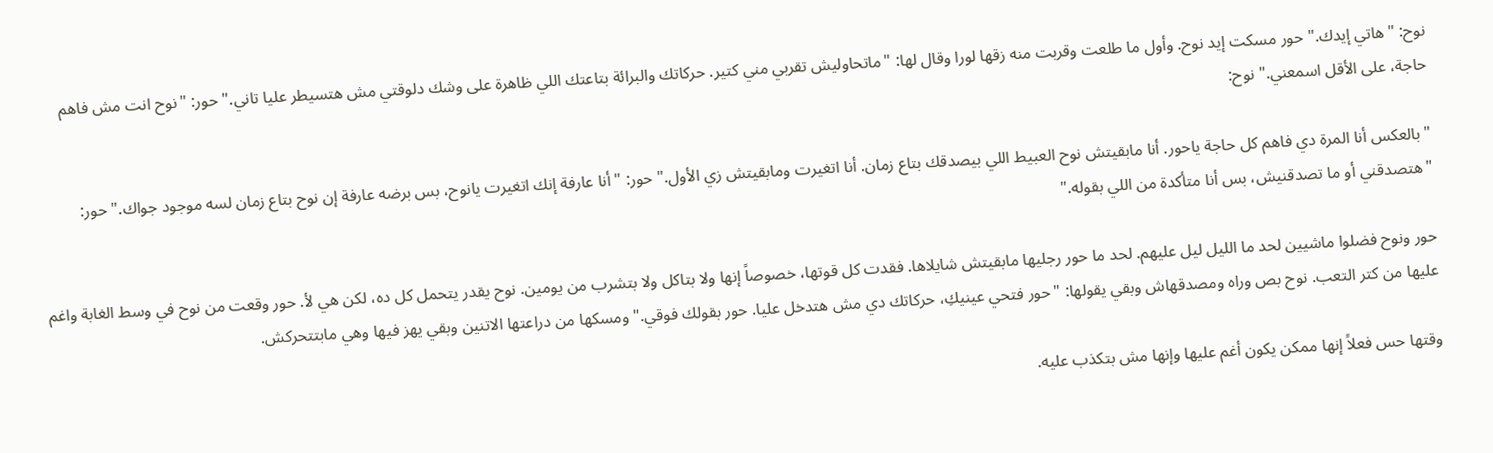نوح: "هاتي إيدك." حور مسكت إيد نوح. وأول ما طلعت وقربت منه زقها لورا وقال لها: "ماتحاوليش تقربي مني كتير. حركاتك والبرائة بتاعتك اللي ظاهرة على وشك دلوقتي مش هتسيطر عليا تاني." حور: "نوح انت مش فاهم حاجة، على الأقل اسمعني." نوح:

"بالعكس أنا المرة دي فاهم كل حاجة ياحور. أنا مابقيتش نوح العبيط اللي بيصدقك بتاع زمان. أنا اتغيرت ومابقيتش زي الأول." حور: "أنا عارفة إنك اتغيرت يانوح، بس برضه عارفة إن نوح بتاع زمان لسه موجود جواك." حور: "هتصدقني أو ما تصدقنيش، بس أنا متأكدة من اللي بقوله."

حور ونوح فضلوا ماشيين لحد ما الليل ليل عليهم. لحد ما حور رجليها مابقيتش شايلاها. فقدت كل قوتها، خصوصاً إنها ولا بتاكل ولا بتشرب من يومين. نوح يقدر يتحمل كل ده، لكن هي لأ. حور وقعت من نوح في وسط الغابة واغم عليها من كتر التعب. نوح بص وراه ومصدقهاش وبقي يقولها: "حور فتحي عينيكِ، حركاتك دي مش هتدخل عليا. حور بقولك فوقي." ومسكها من دراعتها الاتنين وبقي يهز فيها وهي مابتتحركش.

وقتها حس فعلاً إنها ممكن يكون أغم عليها وإنها مش بتكذب عليه.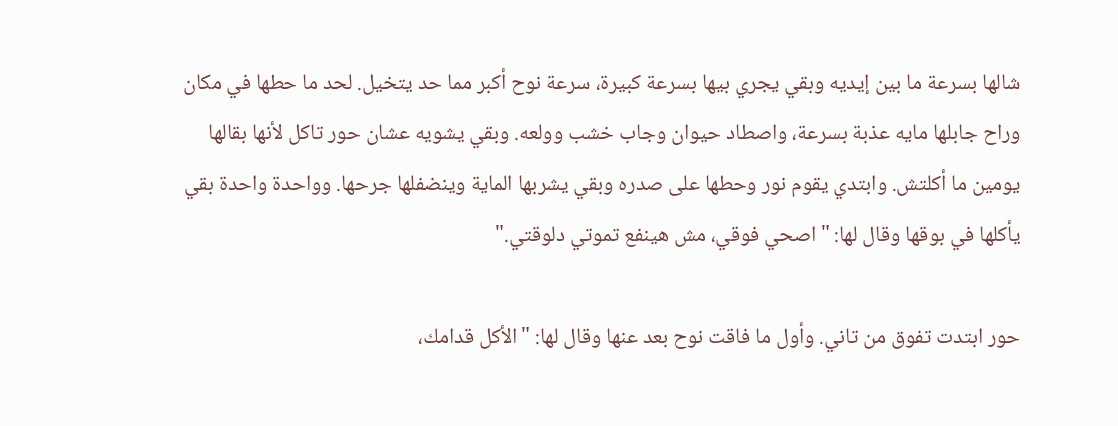شالها بسرعة ما بين إيديه وبقي يجري بيها بسرعة كبيرة، سرعة نوح أكبر مما حد يتخيل. لحد ما حطها في مكان وراح جابلها مايه عذبة بسرعة، واصطاد حيوان وجاب خشب وولعه. وبقي يشويه عشان حور تاكل لأنها بقالها يومين ما أكلتش. وابتدي يقوم نور وحطها على صدره وبقي يشربها الماية وينضفلها جرحها. وواحدة واحدة بقي يأكلها في بوقها وقال لها: "اصحي فوقي، مش هينفع تموتي دلوقتي."

حور ابتدت تفوق من تاني. وأول ما فاقت نوح بعد عنها وقال لها: "الأكل قدامك،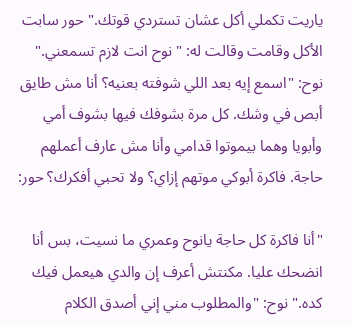ياريت تكملي أكل عشان تستردي قوتك." حور سابت الأكل وقامت وقالت له: "نوح انت لازم تسمعني." نوح: "اسمع إيه بعد اللي شوفته بعنيه؟ أنا مش طايق أبص في وشك. كل مرة بشوفك فيها بشوف أمي وأبويا وهما بيموتوا قدامي وأنا مش عارف أعملهم حاجة. فاكرة أبوكي موتهم إزاي؟ ولا تحبي أفكرك؟ حور:

"أنا فاكرة كل حاجة يانوح وعمري ما نسيت، بس أنا انضحك عليا. مكنتش أعرف إن والدي هيعمل فيك كده." نوح: "والمطلوب مني إني أصدق الكلام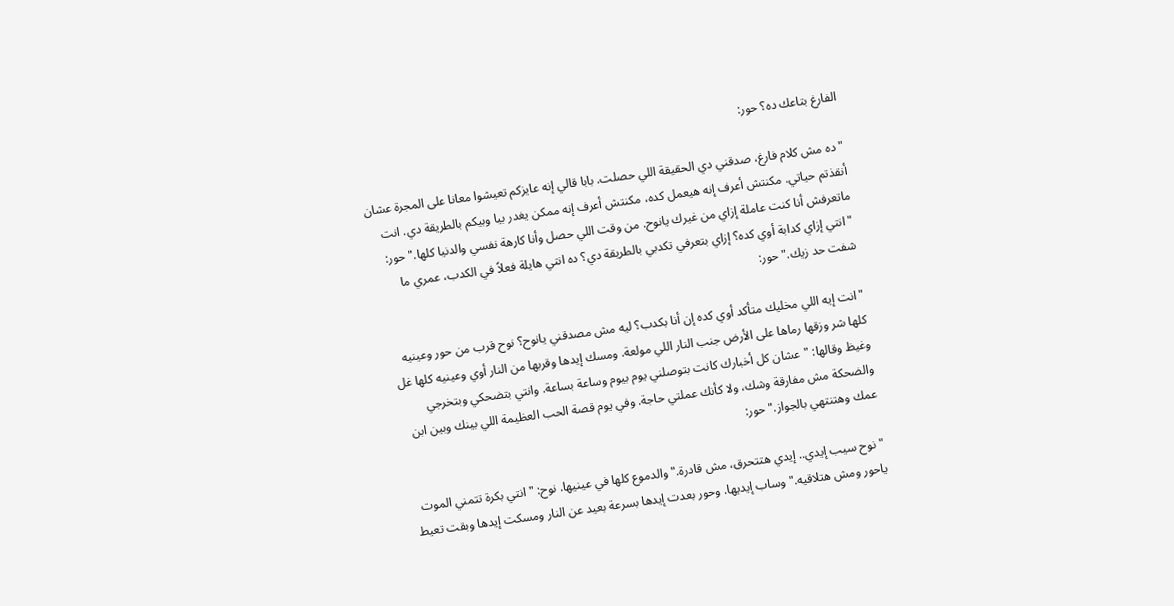الفارغ بتاعك ده؟ حور:

"ده مش كلام فارغ، صدقني دي الحقيقة اللي حصلت. بابا قالي إنه عايزكم تعيشوا معانا على المجرة عشان أنقذتم حياتي. مكنتش أعرف إنه هيعمل كده، مكنتش أعرف إنه ممكن يغدر بيا وبيكم بالطريقة دي. انت ماتعرفش أنا كنت عاملة إزاي من غيرك يانوح. من وقت اللي حصل وأنا كارهة نفسي والدنيا كلها." حور: "انتي إزاي كدابة أوي كده؟ إزاي بتعرفي تكدبي بالطريقة دي؟ ده انتي هايلة فعلاً في الكدب، عمري ما شفت حد زيك." حور:

"انت إيه اللي مخليك متأكد أوي كده إن أنا بكدب؟ ليه مش مصدقني يانوح؟ نوح قرب من حور وعينيه كلها شر وزقها رماها على الأرض جنب النار اللي مولعة. ومسك إيدها وقربها من النار أوي وعينيه كلها غل وغيظ وقالها: "عشان كل أخبارك كانت بتوصلني يوم بيوم وساعة بساعة. وانتي بتضحكي وبتخرجي والضحكة مش مفارقة وشك، ولا كأنك عملتي حاجة. وفي يوم قصة الحب العظيمة اللي بينك وبين ابن عمك وهتنتهي بالجواز." حور:

"نوح سيب إيدي.. إيدي هتتحرق، مش قادرة." والدموع كلها في عينيها. نوح: "انتي بكرة تتمني الموت ياحور ومش هتلاقيه." وساب إيديها. وحور بعدت إيدها بسرعة بعيد عن النار ومسكت إيدها وبقت تعيط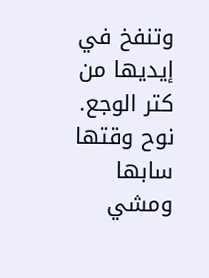وتنفخ في إيديها من كتر الوجع. نوح وقتها سابها ومشي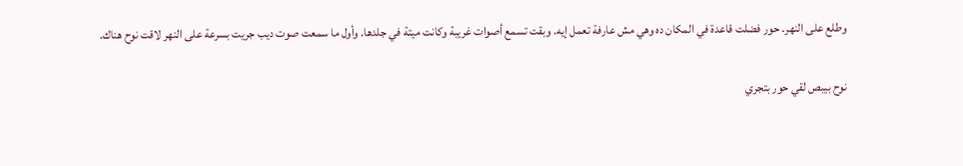وطلع على النهر. حور فضلت قاعدة في المكان ده وهي مش عارفة تعمل إيه. وبقت تسمع أصوات غريبة وكانت ميتة في جلدها. وأول ما سمعت صوت ديب جريت بسرعة على النهر لاقت نوح هناك.

نوح بيبص لقي حور بتجري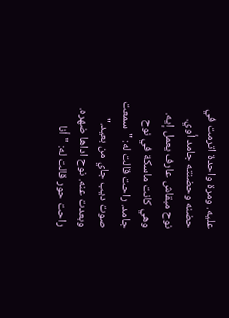عليه. ومرة واحدة اترمت في حضنه وحضنته جامد أوي. نوح مبقاش عارف يعمل إيه. وهي كانت ماسكة في نوح جامد. راحت قالت له: "سمعت صوت ديب جاي من بعيد." وبعدت عنه. نوح اداها ضهره. راحت حور قالت له: "أنا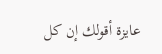عايزة أقولك إن كل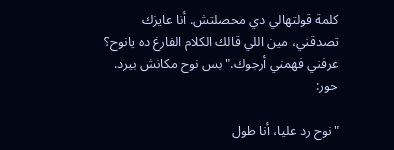كلمة قولتهالي دي محصلتش. أنا عايزك تصدقني، مين اللي قالك الكلام الفارغ ده يانوح؟ عرفني فهمني أرجوك." بس نوح مكانش بيرد. حور:

"نوح رد عليا، أنا طول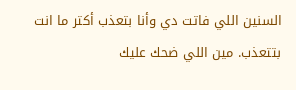السنين اللي فاتت دي وأنا بتعذب أكتر ما انت بتتعذب. مين اللي ضحك عليك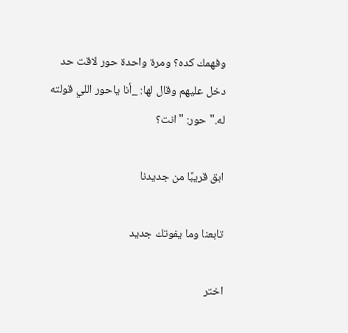وفهمك كده؟ ومرة واحدة حور لاقت حد دخل عليهم وقال لها: _أنا ياحور اللي قولته له." حور: "انت؟

ابق قريبًا من جديدنا

تابعنا وما يفوتك جديد

اختر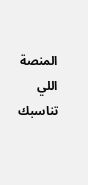المنصة اللي تناسبك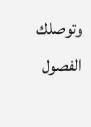وتوصلك الفصول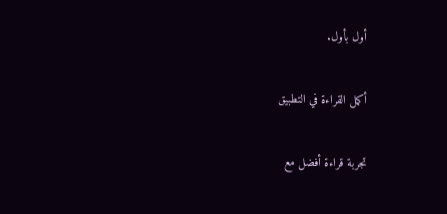أول بأول.

أكمل القراءة في التطبيق

تجربة قراءة أفضل مع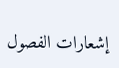إشعارات الفصول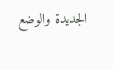الجديدة والوضع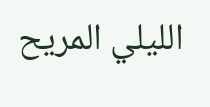الليلي المريح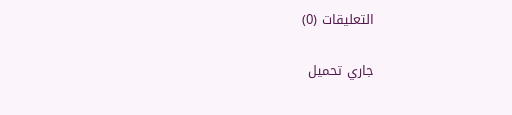التعليقات (0)

جاري تحميل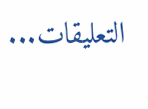التعليقات...